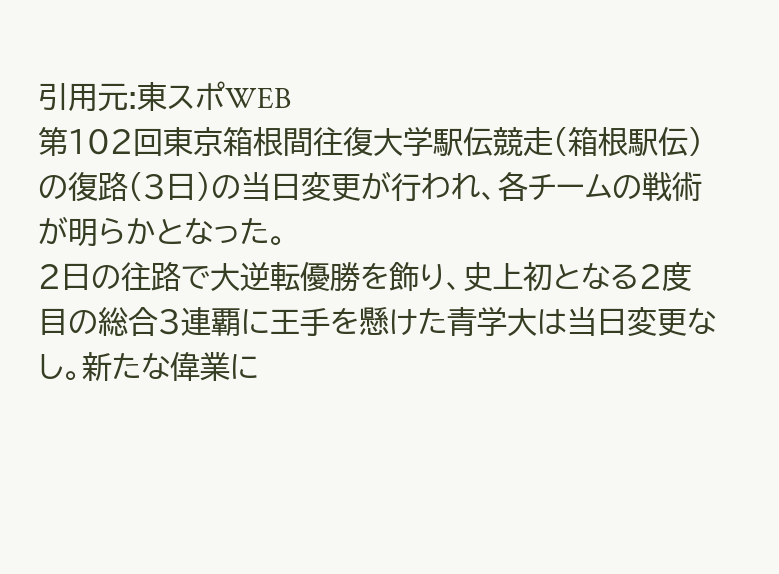引用元:東スポWEB
第102回東京箱根間往復大学駅伝競走(箱根駅伝)の復路(3日)の当日変更が行われ、各チームの戦術が明らかとなった。
2日の往路で大逆転優勝を飾り、史上初となる2度目の総合3連覇に王手を懸けた青学大は当日変更なし。新たな偉業に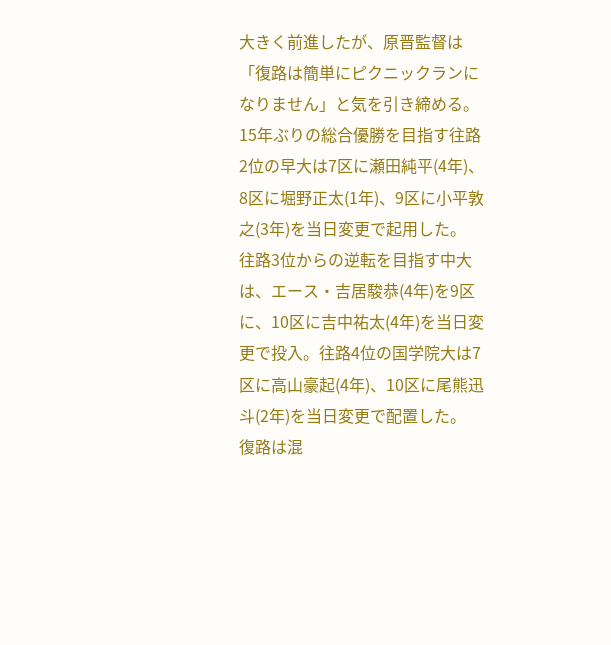大きく前進したが、原晋監督は「復路は簡単にピクニックランになりません」と気を引き締める。
15年ぶりの総合優勝を目指す往路2位の早大は7区に瀬田純平(4年)、8区に堀野正太(1年)、9区に小平敦之(3年)を当日変更で起用した。
往路3位からの逆転を目指す中大は、エース・吉居駿恭(4年)を9区に、10区に吉中祐太(4年)を当日変更で投入。往路4位の国学院大は7区に高山豪起(4年)、10区に尾熊迅斗(2年)を当日変更で配置した。
復路は混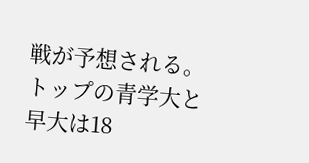戦が予想される。トップの青学大と早大は18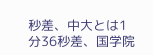秒差、中大とは1分36秒差、国学院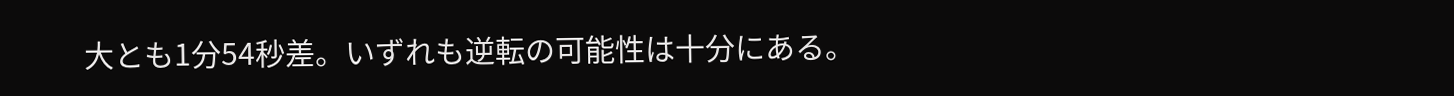大とも1分54秒差。いずれも逆転の可能性は十分にある。